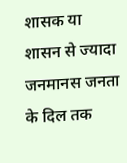शासक या शासन से ज्यादा जनमानस जनता के दिल तक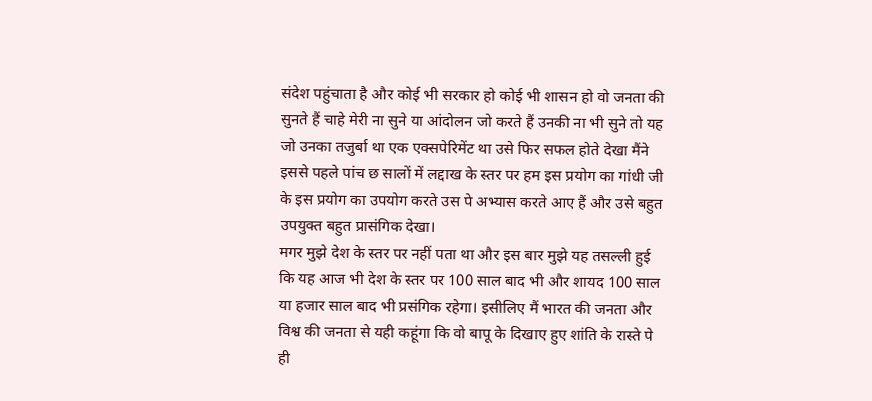संदेश पहुंचाता है और कोई भी सरकार हो कोई भी शासन हो वो जनता की सुनते हैं चाहे मेरी ना सुने या आंदोलन जो करते हैं उनकी ना भी सुने तो यह जो उनका तजुर्बा था एक एक्सपेरिमेंट था उसे फिर सफल होते देखा मैंने इससे पहले पांच छ सालों में लद्दाख के स्तर पर हम इस प्रयोग का गांधी जी के इस प्रयोग का उपयोग करते उस पे अभ्यास करते आए हैं और उसे बहुत उपयुक्त बहुत प्रासंगिक देखा।
मगर मुझे देश के स्तर पर नहीं पता था और इस बार मुझे यह तसल्ली हुई कि यह आज भी देश के स्तर पर 100 साल बाद भी और शायद 100 साल या हजार साल बाद भी प्रसंगिक रहेगा। इसीलिए मैं भारत की जनता और विश्व की जनता से यही कहूंगा कि वो बापू के दिखाए हुए शांति के रास्ते पे ही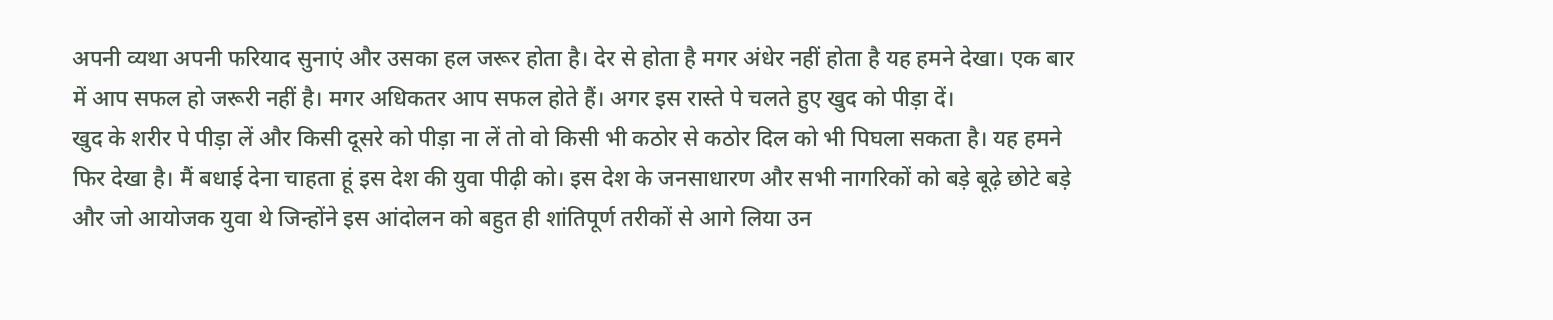अपनी व्यथा अपनी फरियाद सुनाएं और उसका हल जरूर होता है। देर से होता है मगर अंधेर नहीं होता है यह हमने देखा। एक बार में आप सफल हो जरूरी नहीं है। मगर अधिकतर आप सफल होते हैं। अगर इस रास्ते पे चलते हुए खुद को पीड़ा दें।
खुद के शरीर पे पीड़ा लें और किसी दूसरे को पीड़ा ना लें तो वो किसी भी कठोर से कठोर दिल को भी पिघला सकता है। यह हमने फिर देखा है। मैं बधाई देना चाहता हूं इस देश की युवा पीढ़ी को। इस देश के जनसाधारण और सभी नागरिकों को बड़े बूढ़े छोटे बड़े और जो आयोजक युवा थे जिन्होंने इस आंदोलन को बहुत ही शांतिपूर्ण तरीकों से आगे लिया उन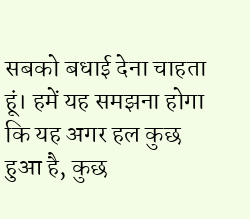सबको बधाई देना चाहता हूं। हमें यह समझना होगा कि यह अगर हल कुछ हुआ है, कुछ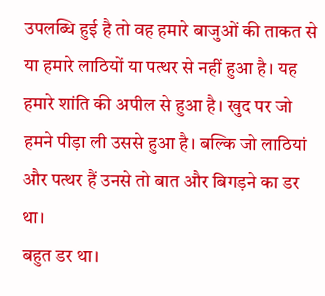उपलब्धि हुई है तो वह हमारे बाजुओं की ताकत से या हमारे लाठियों या पत्थर से नहीं हुआ है। यह हमारे शांति की अपील से हुआ है। खुद पर जो हमने पीड़ा ली उससे हुआ है। बल्कि जो लाठियां और पत्थर हैं उनसे तो बात और बिगड़ने का डर था।
बहुत डर था।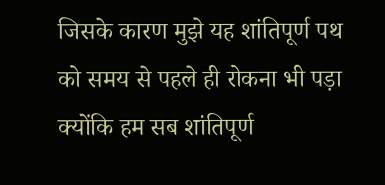जिसके कारण मुझे यह शांतिपूर्ण पथ को समय से पहले ही रोकना भी पड़ा क्योंकि हम सब शांतिपूर्ण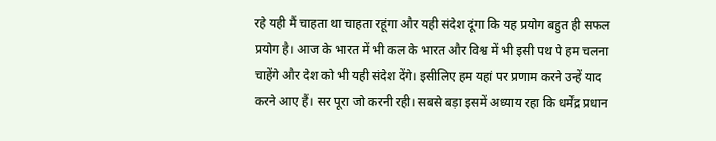रहे यही मैं चाहता था चाहता रहूंगा और यही संदेश दूंगा कि यह प्रयोग बहुत ही सफल प्रयोग है। आज के भारत में भी कल के भारत और विश्व में भी इसी पथ पे हम चलना चाहेंगे और देश को भी यही संदेश देंगे। इसीलिए हम यहां पर प्रणाम करने उन्हें याद करने आए हैं। सर पूरा जो करनी रही। सबसे बड़ा इसमें अध्याय रहा कि धर्मेंद्र प्रधान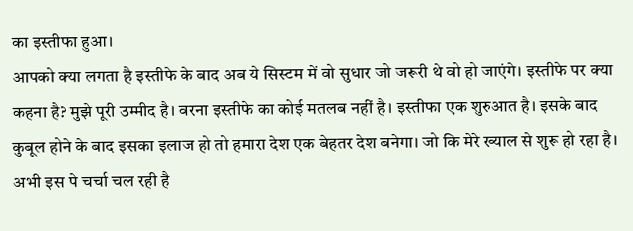का इस्तीफा हुआ।
आपको क्या लगता है इस्तीफे के बाद अब ये सिस्टम में वो सुधार जो जरूरी थे वो हो जाएंगे। इस्तीफे पर क्या कहना है? मुझे पूरी उम्मीद है। वरना इस्तीफे का कोई मतलब नहीं है। इस्तीफा एक शुरुआत है। इसके बाद कुबूल होने के बाद इसका इलाज हो तो हमारा देश एक बेहतर देश बनेगा। जो कि मेरे ख्याल से शुरू हो रहा है। अभी इस पे चर्चा चल रही है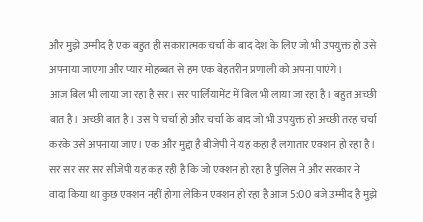और मुझे उम्मीद है एक बहुत ही सकारात्मक चर्चा के बाद देश के लिए जो भी उपयुक्त हो उसे अपनाया जाएगा और प्यार मोहब्बत से हम एक बेहतरीन प्रणाली को अपना पाएंगे।
आज बिल भी लाया जा रहा है सर। सर पार्लियामेंट में बिल भी लाया जा रहा है। बहुत अच्छी बात है। अच्छी बात है। उस पे चर्चा हो और चर्चा के बाद जो भी उपयुक्त हो अच्छी तरह चर्चा करके उसे अपनाया जाए। एक और मुद्दा है बीजेपी ने यह कहा है लगातार एक्शन हो रहा है। सर सर सर सर सीजेपी यह कह रही है कि जो एक्शन हो रहा है पुलिस ने और सरकार ने वादा किया था कुछ एक्शन नहीं होगा लेकिन एक्शन हो रहा है आज 5:00 बजे उम्मीद है मुझे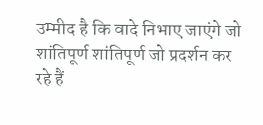उम्मीद है कि वादे निभाए जाएंगे जो शांतिपूर्ण शांतिपूर्ण जो प्रदर्शन कर रहे हैं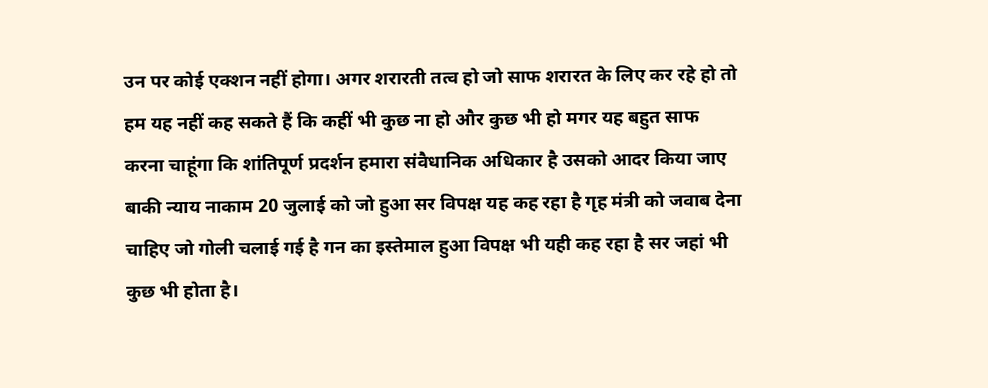उन पर कोई एक्शन नहीं होगा। अगर शरारती तत्व हो जो साफ शरारत के लिए कर रहे हो तो हम यह नहीं कह सकते हैं कि कहीं भी कुछ ना हो और कुछ भी हो मगर यह बहुत साफ करना चाहूंगा कि शांतिपूर्ण प्रदर्शन हमारा संवैधानिक अधिकार है उसको आदर किया जाए बाकी न्याय नाकाम 20 जुलाई को जो हुआ सर विपक्ष यह कह रहा है गृह मंत्री को जवाब देना चाहिए जो गोली चलाई गई है गन का इस्तेमाल हुआ विपक्ष भी यही कह रहा है सर जहां भी कुछ भी होता है।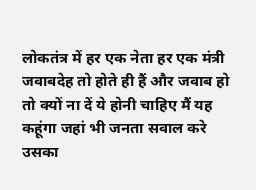लोकतंत्र में हर एक नेता हर एक मंत्री जवाबदेह तो होते ही हैं और जवाब हो तो क्यों ना दें ये होनी चाहिए मैं यह कहूंगा जहां भी जनता सवाल करे उसका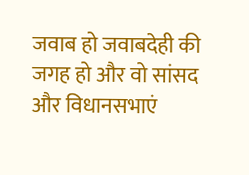जवाब हो जवाबदेही की जगह हो और वो सांसद और विधानसभाएं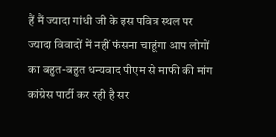हैं मैं ज्यादा गांधी जी के इस पवित्र स्थल पर ज्यादा विवादों में नहीं फंसना चाहूंगा आप लोगों का बहुत-बहुत धन्यवाद पीएम से माफी की मांग कांग्रेस पार्टी कर रही है सर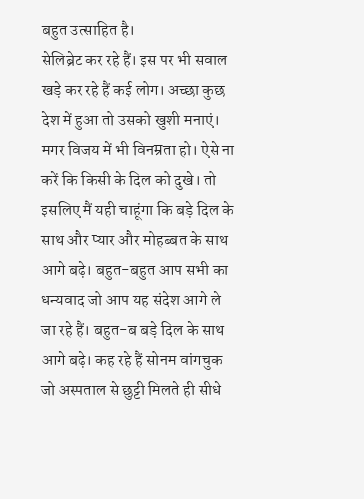बहुत उत्साहित है।
सेलिब्रेट कर रहे हैं। इस पर भी सवाल खड़े कर रहे हैं कई लोग। अच्छा कुछ देश में हुआ तो उसको खुशी मनाएं। मगर विजय में भी विनम्रता हो। ऐसे ना करें कि किसी के दिल को दुखे। तो इसलिए मैं यही चाहूंगा कि बड़े दिल के साथ और प्यार और मोहब्बत के साथ आगे बढ़े। बहुत-बहुत आप सभी का धन्यवाद जो आप यह संदेश आगे ले जा रहे हैं। बहुत-ब बड़े दिल के साथ आगे बढ़े। कह रहे हैं सोनम वांगचुक जो अस्पताल से छुट्टी मिलते ही सीधे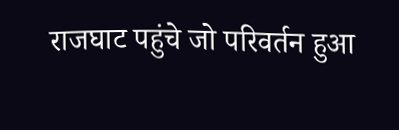राजघाट पहुंचे जो परिवर्तन हुआ